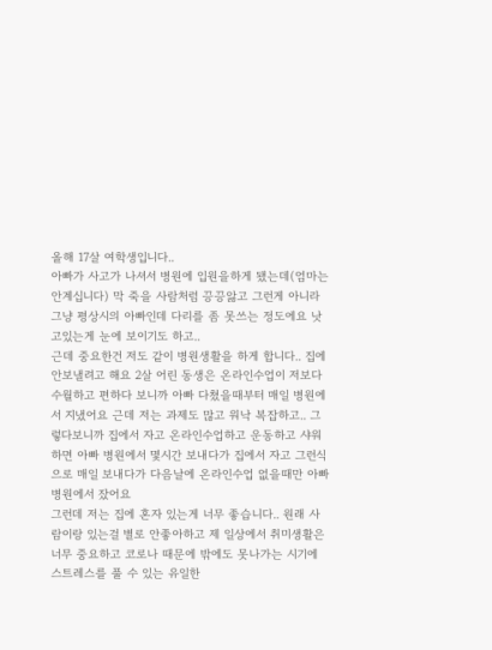올해 17살 여학생입니다..
아빠가 사고가 나셔서 병원에 입원을하게 됐는데(엄마는 안계십니다) 막 죽을 사람처럼 끙끙앓고 그런게 아니라 그냥 평상시의 아빠인데 다리를 좀 못쓰는 정도에요 낫고있는게 눈에 보이기도 하고..
근데 중요한건 저도 같이 병원생활을 하게 합니다.. 집에 안보낼려고 해요 2살 어린 동생은 온라인수업이 저보다 수월하고 편하다 보니까 아빠 다쳤을때부터 매일 병원에서 지냈어요 근데 저는 과제도 많고 워낙 복잡하고.. 그렇다보니까 집에서 자고 온라인수업하고 운동하고 샤워하면 아빠 병원에서 몇시간 보내다가 집에서 자고 그런식으로 매일 보내다가 다음날에 온라인수업 없을때만 아빠 병원에서 잤어요
그런데 저는 집에 혼자 있는게 너무 좋습니다.. 원래 사람이랑 있는걸 별로 안좋아하고 제 일상에서 취미생활은 너무 중요하고 코로나 때문에 밖에도 못나가는 시기에 스트레스를 풀 수 있는 유일한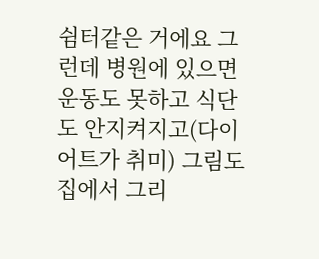쉼터같은 거에요 그런데 병원에 있으면 운동도 못하고 식단도 안지켜지고(다이어트가 취미) 그림도 집에서 그리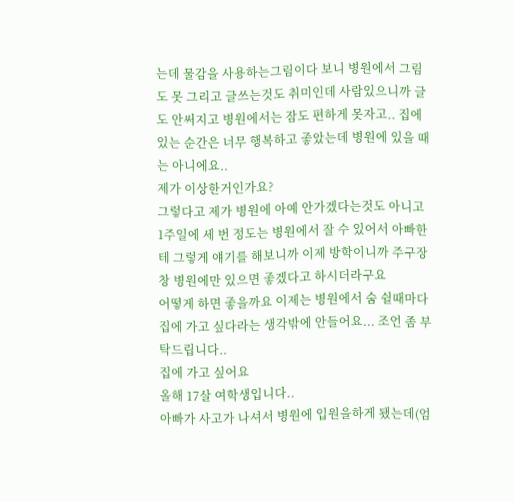는데 물감을 사용하는그림이다 보니 병원에서 그림도 못 그리고 글쓰는것도 취미인데 사람있으니까 글도 안써지고 병원에서는 잠도 편하게 못자고.. 집에 있는 순간은 너무 행복하고 좋았는데 병원에 있을 때는 아니에요..
제가 이상한거인가요?
그렇다고 제가 병원에 아예 안가겠다는것도 아니고 1주일에 세 번 정도는 병원에서 잘 수 있어서 아빠한테 그렇게 얘기를 해보니까 이제 방학이니까 주구장창 병원에만 있으면 좋겠다고 하시더라구요
어떻게 하면 좋을까요 이제는 병원에서 숨 쉴때마다 집에 가고 싶다라는 생각밖에 안들어요... 조언 좀 부탁드립니다..
집에 가고 싶어요
올해 17살 여학생입니다..
아빠가 사고가 나셔서 병원에 입원을하게 됐는데(엄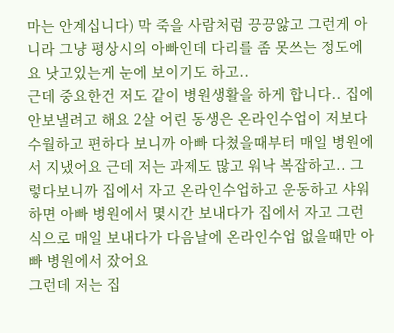마는 안계십니다) 막 죽을 사람처럼 끙끙앓고 그런게 아니라 그냥 평상시의 아빠인데 다리를 좀 못쓰는 정도에요 낫고있는게 눈에 보이기도 하고..
근데 중요한건 저도 같이 병원생활을 하게 합니다.. 집에 안보낼려고 해요 2살 어린 동생은 온라인수업이 저보다 수월하고 편하다 보니까 아빠 다쳤을때부터 매일 병원에서 지냈어요 근데 저는 과제도 많고 워낙 복잡하고.. 그렇다보니까 집에서 자고 온라인수업하고 운동하고 샤워하면 아빠 병원에서 몇시간 보내다가 집에서 자고 그런식으로 매일 보내다가 다음날에 온라인수업 없을때만 아빠 병원에서 잤어요
그런데 저는 집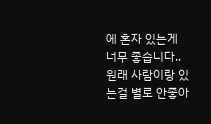에 혼자 있는게 너무 좋습니다.. 원래 사람이랑 있는걸 별로 안좋아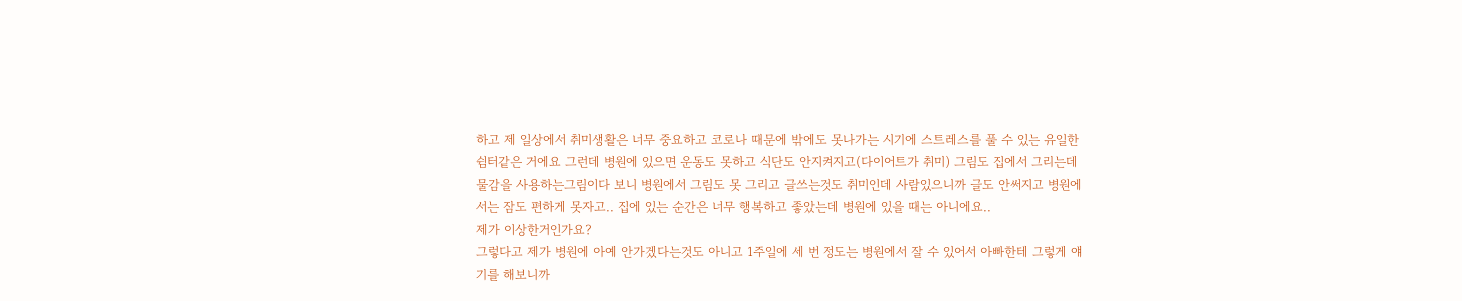하고 제 일상에서 취미생활은 너무 중요하고 코로나 때문에 밖에도 못나가는 시기에 스트레스를 풀 수 있는 유일한 쉼터같은 거에요 그런데 병원에 있으면 운동도 못하고 식단도 안지켜지고(다이어트가 취미) 그림도 집에서 그리는데 물감을 사용하는그림이다 보니 병원에서 그림도 못 그리고 글쓰는것도 취미인데 사람있으니까 글도 안써지고 병원에서는 잠도 편하게 못자고.. 집에 있는 순간은 너무 행복하고 좋았는데 병원에 있을 때는 아니에요..
제가 이상한거인가요?
그렇다고 제가 병원에 아예 안가겠다는것도 아니고 1주일에 세 번 정도는 병원에서 잘 수 있어서 아빠한테 그렇게 얘기를 해보니까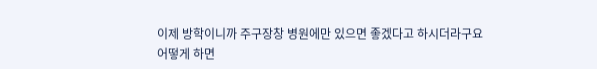이제 방학이니까 주구장창 병원에만 있으면 좋겠다고 하시더라구요
어떻게 하면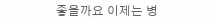좋을까요 이제는 병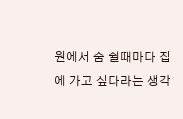원에서 숨 쉴때마다 집에 가고 싶다라는 생각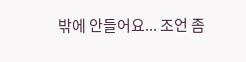밖에 안들어요... 조언 좀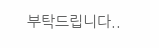부탁드립니다..